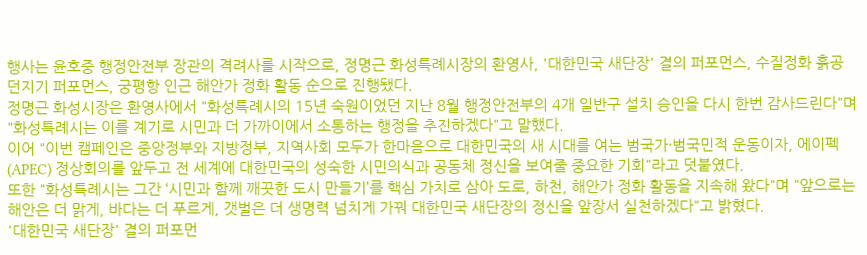행사는 윤호중 행정안전부 장관의 격려사를 시작으로, 정명근 화성특례시장의 환영사, '대한민국 새단장' 결의 퍼포먼스, 수질정화 흙공 던지기 퍼포먼스, 궁평항 인근 해안가 정화 활동 순으로 진행됐다.
정명근 화성시장은 환영사에서 "화성특례시의 15년 숙원이었던 지난 8월 행정안전부의 4개 일반구 설치 승인을 다시 한번 감사드린다"며 "화성특례시는 이를 계기로 시민과 더 가까이에서 소통하는 행정을 추진하겠다"고 말했다.
이어 "이번 캠페인은 중앙정부와 지방정부, 지역사회 모두가 한마음으로 대한민국의 새 시대를 여는 범국가·범국민적 운동이자, 에이펙(APEC) 정상회의를 앞두고 전 세계에 대한민국의 성숙한 시민의식과 공동체 정신을 보여줄 중요한 기회"라고 덧붙였다.
또한 "화성특례시는 그간 ‘시민과 함께 깨끗한 도시 만들기’를 핵심 가치로 삼아 도로, 하천, 해안가 정화 활동을 지속해 왔다"며 "앞으로는 해안은 더 맑게, 바다는 더 푸르게, 갯벌은 더 생명력 넘치게 가꿔 대한민국 새단장의 정신을 앞장서 실천하겠다"고 밝혔다.
'대한민국 새단장' 결의 퍼포먼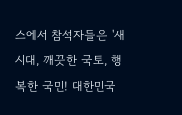스에서 참석자들은 '새 시대, 깨끗한 국토, 행복한 국민! 대한민국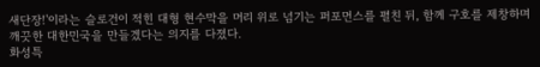새단장!'이라는 슬로건이 적힌 대형 현수막을 머리 위로 넘기는 퍼포먼스를 펼친 뒤, 함께 구호를 제창하며 깨끗한 대한민국을 만들겠다는 의지를 다졌다.
화성특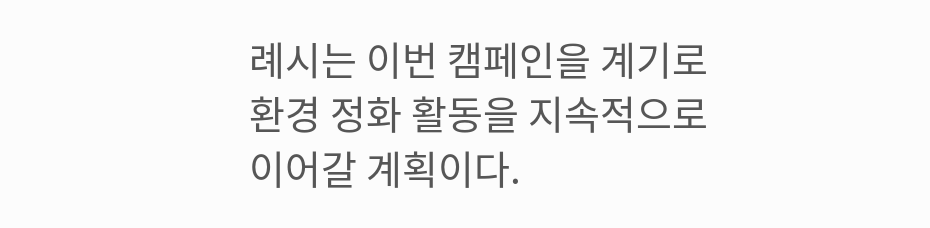례시는 이번 캠페인을 계기로 환경 정화 활동을 지속적으로 이어갈 계획이다.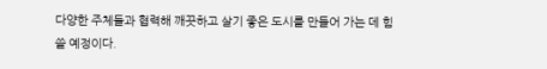다양한 주체들과 협력해 깨끗하고 살기 좋은 도시를 만들어 가는 데 힘쓸 예정이다.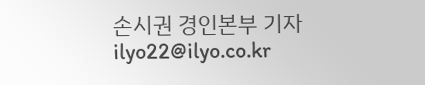손시권 경인본부 기자 ilyo22@ilyo.co.kr